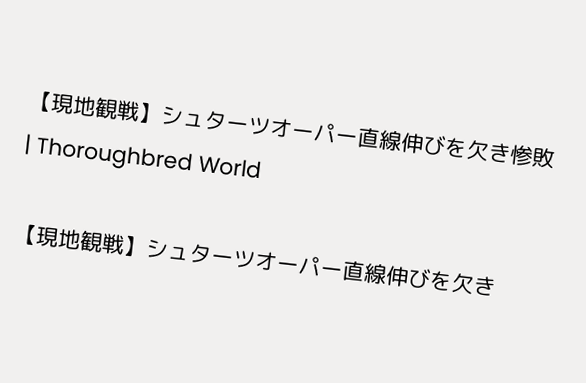【現地観戦】シュターツオーパー直線伸びを欠き惨敗 | Thoroughbred World

【現地観戦】シュターツオーパー直線伸びを欠き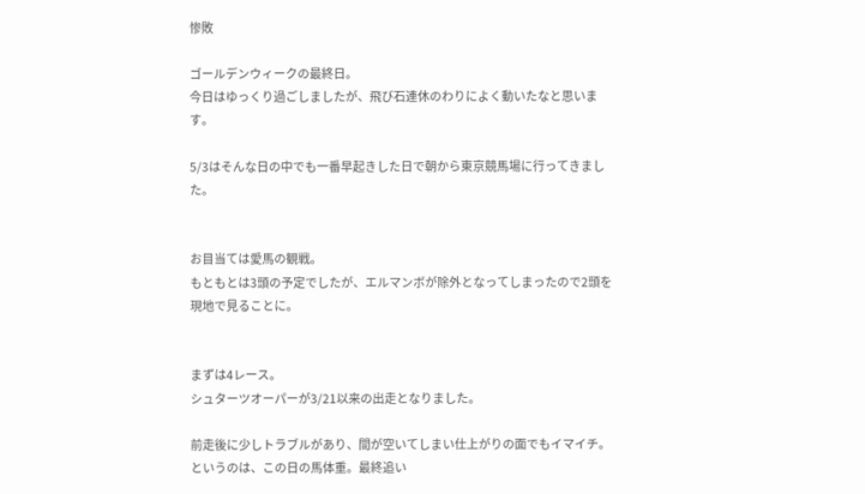惨敗

ゴールデンウィークの最終日。
今日はゆっくり過ごしましたが、飛び石連休のわりによく動いたなと思います。

5/3はそんな日の中でも一番早起きした日で朝から東京競馬場に行ってきました。


お目当ては愛馬の観戦。
もともとは3頭の予定でしたが、エルマンボが除外となってしまったので2頭を現地で見ることに。


まずは4レース。
シュターツオーパーが3/21以来の出走となりました。

前走後に少しトラブルがあり、間が空いてしまい仕上がりの面でもイマイチ。
というのは、この日の馬体重。最終追い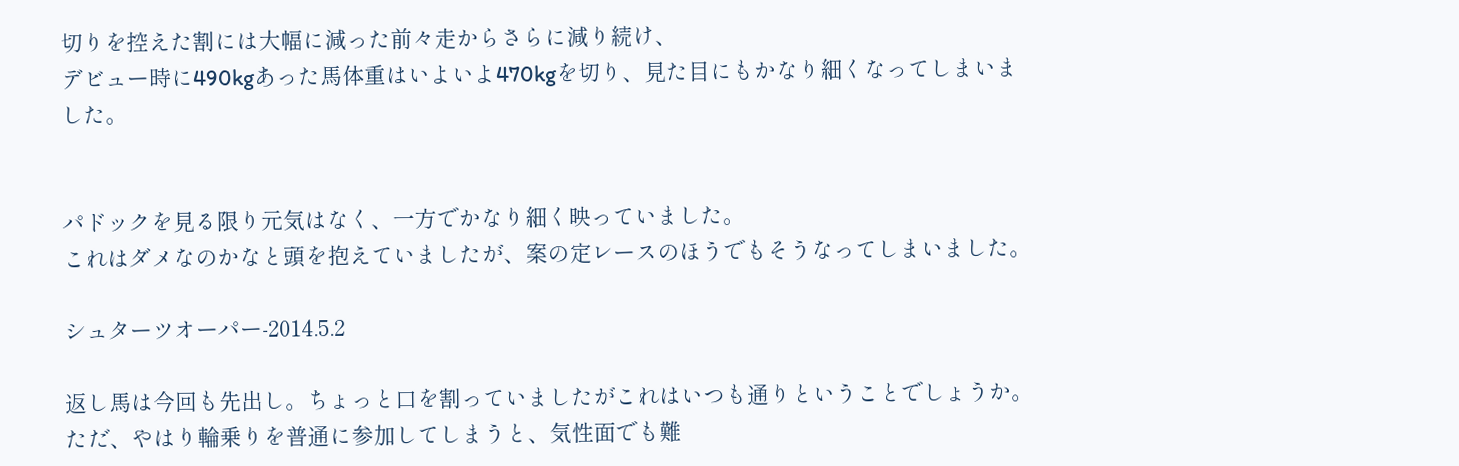切りを控えた割には大幅に減った前々走からさらに減り続け、
デビュー時に490kgあった馬体重はいよいよ470kgを切り、見た目にもかなり細くなってしまいました。


パドックを見る限り元気はなく、一方でかなり細く映っていました。
これはダメなのかなと頭を抱えていましたが、案の定レースのほうでもそうなってしまいました。

シュターツオーパー-2014.5.2

返し馬は今回も先出し。ちょっと口を割っていましたがこれはいつも通りということでしょうか。
ただ、やはり輪乗りを普通に参加してしまうと、気性面でも難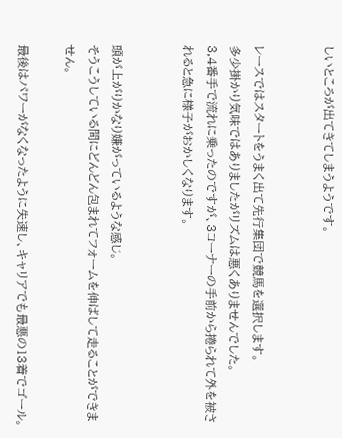しいところが出てきてしまうようです。


レースではスタートをうまく出て先行集団で競馬を選択します。
多少掛かり気味ではありましたがリズムは悪くありませんでした。
3,4番手で流れに乗ったのですが、3コーナーの手前から捲られて外を被されると急に様子がおかしくなります。


頭が上がりかなり嫌がっているような感じ。
そうこうしている間にどんどん包まれてフォームを伸ばして走ることができません。

最後はパワーがなくなったように失速し、キャリアでも最悪の13着でゴール。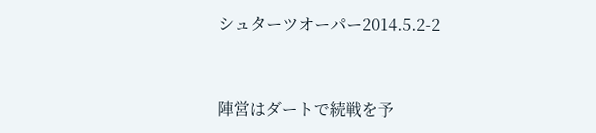シュターツオーパー2014.5.2-2


陣営はダートで続戦を予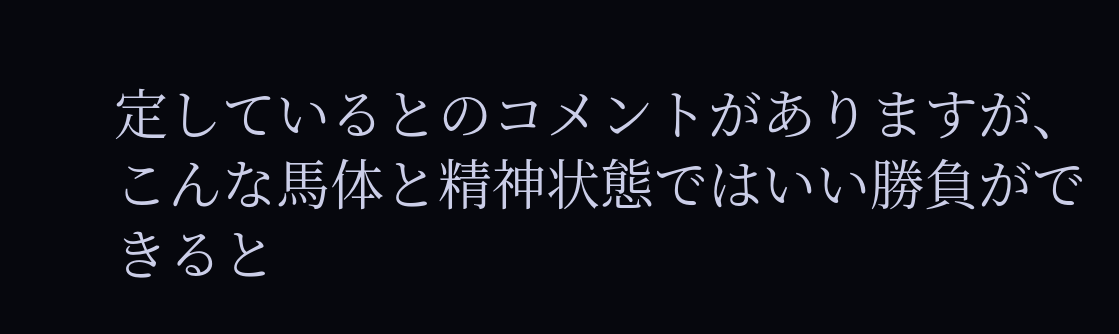定しているとのコメントがありますが、
こんな馬体と精神状態ではいい勝負ができると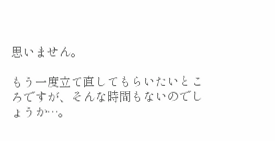思いません。

もう一度立て直してもらいたいところですが、そんな時間もないのでしょうか…。